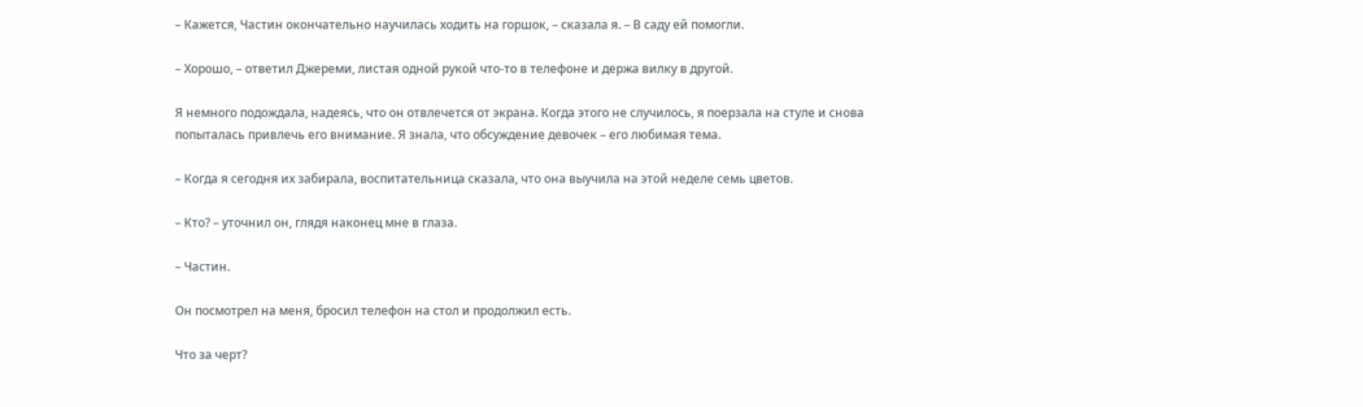– Кажется, Частин окончательно научилась ходить на горшок, – сказала я. – В саду ей помогли.

– Хорошо, – ответил Джереми, листая одной рукой что-то в телефоне и держа вилку в другой.

Я немного подождала, надеясь, что он отвлечется от экрана. Когда этого не случилось, я поерзала на стуле и снова попыталась привлечь его внимание. Я знала, что обсуждение девочек – его любимая тема.

– Когда я сегодня их забирала, воспитательница сказала, что она выучила на этой неделе семь цветов.

– Кто? – уточнил он, глядя наконец мне в глаза.

– Частин.

Он посмотрел на меня, бросил телефон на стол и продолжил есть.

Что за черт?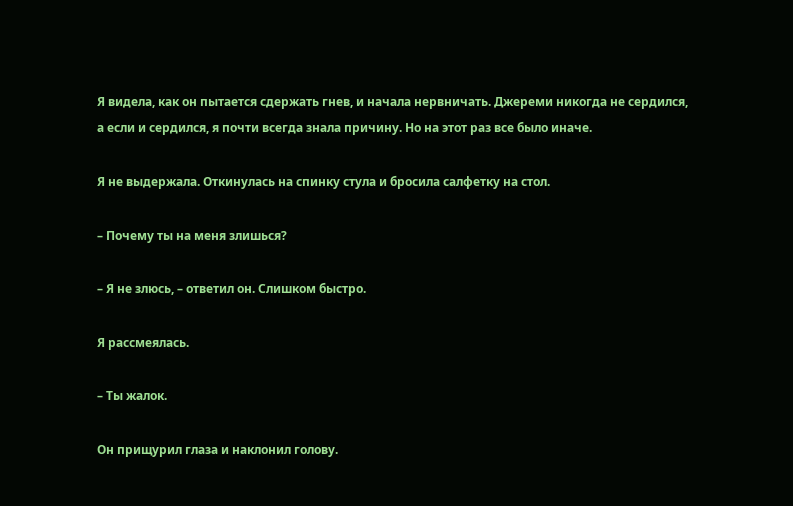Я видела, как он пытается сдержать гнев, и начала нервничать. Джереми никогда не сердился, а если и сердился, я почти всегда знала причину. Но на этот раз все было иначе.

Я не выдержала. Откинулась на спинку стула и бросила салфетку на стол.

– Почему ты на меня злишься?

– Я не злюсь, – ответил он. Слишком быстро.

Я рассмеялась.

– Ты жалок.

Он прищурил глаза и наклонил голову.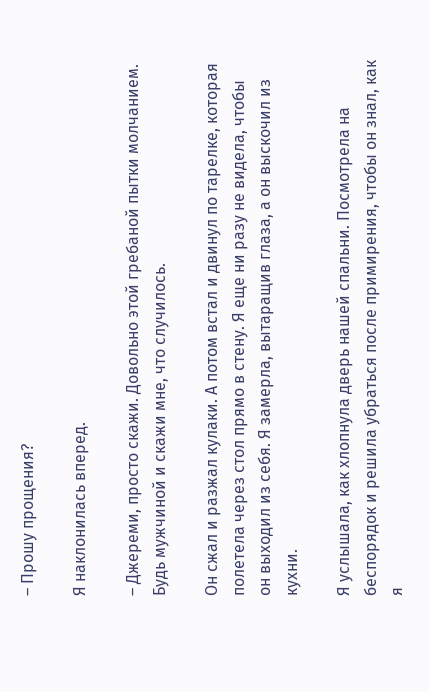– Прошу прощения?

Я наклонилась вперед.

– Джереми, просто скажи. Довольно этой гребаной пытки молчанием. Будь мужчиной и скажи мне, что случилось.

Он сжал и разжал кулаки. А потом встал и двинул по тарелке, которая полетела через стол прямо в стену. Я еще ни разу не видела, чтобы он выходил из себя. Я замерла, вытаращив глаза, а он выскочил из кухни.

Я услышала, как хлопнула дверь нашей спальни. Посмотрела на беспорядок и решила убраться после примирения, чтобы он знал, как я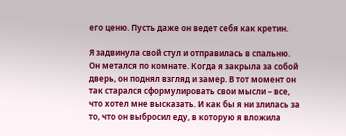его ценю. Пусть даже он ведет себя как кретин.

Я задвинула свой стул и отправилась в спальню. Он метался по комнате. Когда я закрыла за собой дверь, он поднял взгляд и замер. В тот момент он так старался сформулировать свои мысли – все, что хотел мне высказать. И как бы я ни злилась за то, что он выбросил еду, в которую я вложила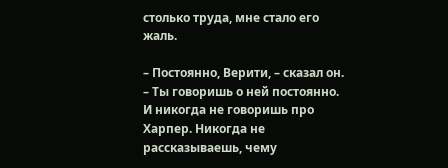столько труда, мне стало его жаль.

– Постоянно, Верити, – сказал он. – Ты говоришь о ней постоянно. И никогда не говоришь про Харпер. Никогда не рассказываешь, чему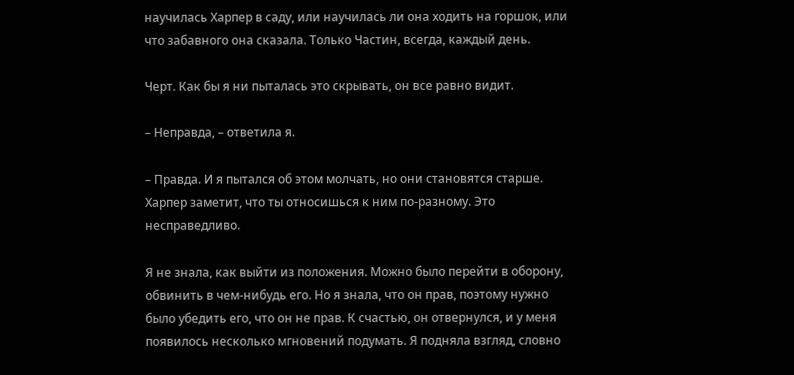научилась Харпер в саду, или научилась ли она ходить на горшок, или что забавного она сказала. Только Частин, всегда, каждый день.

Черт. Как бы я ни пыталась это скрывать, он все равно видит.

– Неправда, – ответила я.

– Правда. И я пытался об этом молчать, но они становятся старше. Харпер заметит, что ты относишься к ним по-разному. Это несправедливо.

Я не знала, как выйти из положения. Можно было перейти в оборону, обвинить в чем-нибудь его. Но я знала, что он прав, поэтому нужно было убедить его, что он не прав. К счастью, он отвернулся, и у меня появилось несколько мгновений подумать. Я подняла взгляд, словно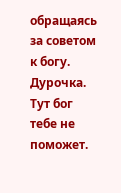обращаясь за советом к богу. Дурочка. Тут бог тебе не поможет.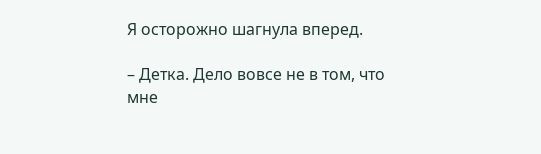Я осторожно шагнула вперед.

– Детка. Дело вовсе не в том, что мне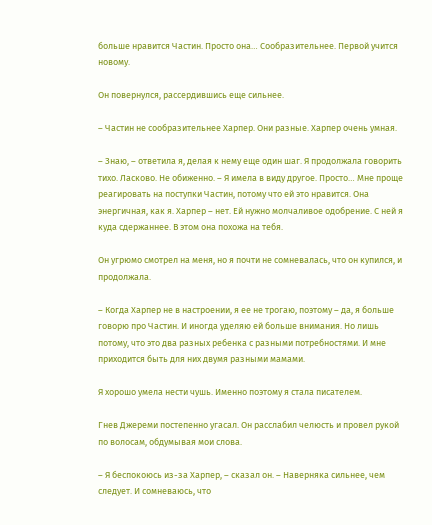больше нравится Частин. Просто она… Сообразительнее. Первой учится новому.

Он повернулся, рассердившись еще сильнее.

– Частин не сообразительнее Харпер. Они разные. Харпер очень умная.

– Знаю, – ответила я, делая к нему еще один шаг. Я продолжала говорить тихо. Ласково. Не обиженно. – Я имела в виду другое. Просто… Мне проще реагировать на поступки Частин, потому что ей это нравится. Она энергичная, как я. Харпер – нет. Ей нужно молчаливое одобрение. С ней я куда сдержаннее. В этом она похожа на тебя.

Он угрюмо смотрел на меня, но я почти не сомневалась, что он купился, и продолжала.

– Когда Харпер не в настроении, я ее не трогаю, поэтому – да, я больше говорю про Частин. И иногда уделяю ей больше внимания. Но лишь потому, что это два разных ребенка с разными потребностями. И мне приходится быть для них двумя разными мамами.

Я хорошо умела нести чушь. Именно поэтому я стала писателем.

Гнев Джереми постепенно угасал. Он расслабил челюсть и провел рукой по волосам, обдумывая мои слова.

– Я беспокоюсь из-за Харпер, – сказал он. – Наверняка сильнее, чем следует. И сомневаюсь, что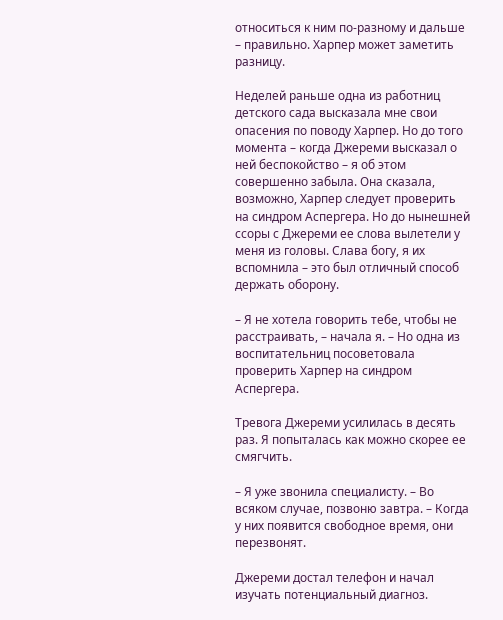относиться к ним по-разному и дальше – правильно. Харпер может заметить разницу.

Неделей раньше одна из работниц детского сада высказала мне свои опасения по поводу Харпер. Но до того момента – когда Джереми высказал о ней беспокойство – я об этом совершенно забыла. Она сказала, возможно, Харпер следует проверить на синдром Аспергера. Но до нынешней ссоры с Джереми ее слова вылетели у меня из головы. Слава богу, я их вспомнила – это был отличный способ держать оборону.

– Я не хотела говорить тебе, чтобы не расстраивать, – начала я. – Но одна из воспитательниц посоветовала проверить Харпер на синдром Аспергера.

Тревога Джереми усилилась в десять раз. Я попыталась как можно скорее ее смягчить.

– Я уже звонила специалисту. – Во всяком случае, позвоню завтра. – Когда у них появится свободное время, они перезвонят.

Джереми достал телефон и начал изучать потенциальный диагноз.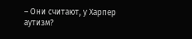– Они считают, у Харпер аутизм?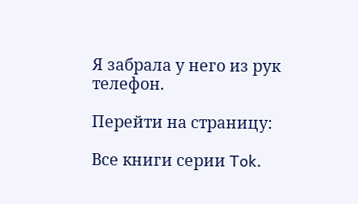Я забрала у него из рук телефон.

Перейти на страницу:

Все книги серии Tok.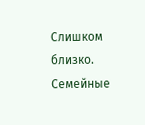Слишком близко. Семейные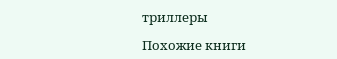триллеры

Похожие книги